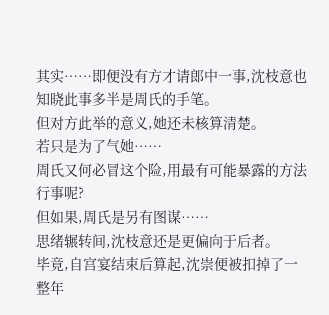其实……即便没有方才请郎中一事,沈枝意也知晓此事多半是周氏的手笔。
但对方此举的意义,她还未核算清楚。
若只是为了气她……
周氏又何必冒这个险,用最有可能暴露的方法行事呢?
但如果,周氏是另有图谋……
思绪辗转间,沈枝意还是更偏向于后者。
毕竟,自宫宴结束后算起,沈崇便被扣掉了一整年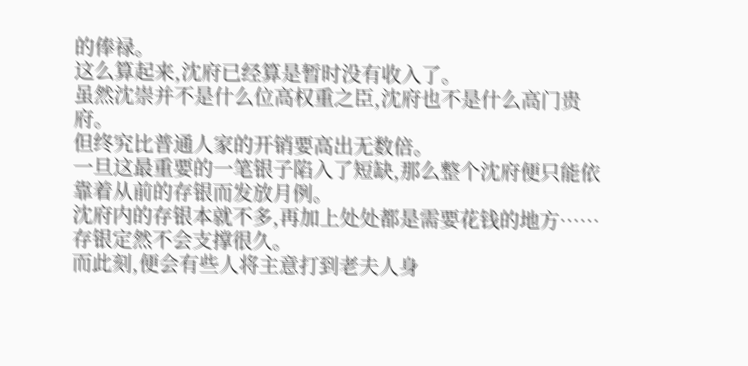的俸禄。
这么算起来,沈府已经算是暂时没有收入了。
虽然沈崇并不是什么位高权重之臣,沈府也不是什么高门贵府。
但终究比普通人家的开销要高出无数倍。
一旦这最重要的一笔银子陷入了短缺,那么整个沈府便只能依靠着从前的存银而发放月例。
沈府内的存银本就不多,再加上处处都是需要花钱的地方……存银定然不会支撑很久。
而此刻,便会有些人将主意打到老夫人身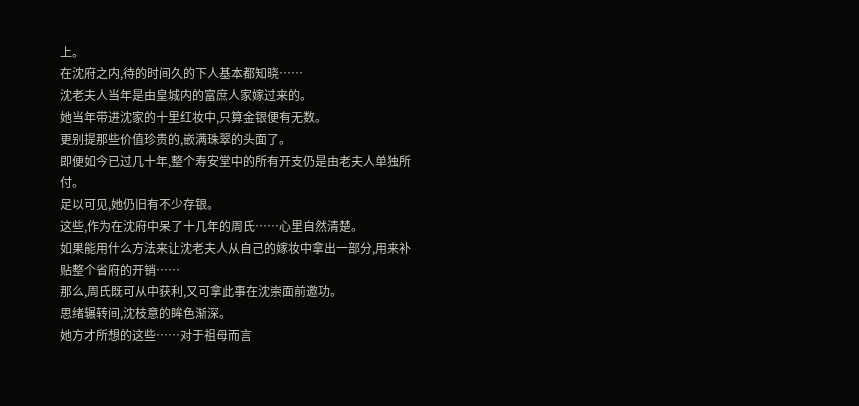上。
在沈府之内,待的时间久的下人基本都知晓……
沈老夫人当年是由皇城内的富庶人家嫁过来的。
她当年带进沈家的十里红妆中,只算金银便有无数。
更别提那些价值珍贵的,嵌满珠翠的头面了。
即便如今已过几十年,整个寿安堂中的所有开支仍是由老夫人单独所付。
足以可见,她仍旧有不少存银。
这些,作为在沈府中呆了十几年的周氏……心里自然清楚。
如果能用什么方法来让沈老夫人从自己的嫁妆中拿出一部分,用来补贴整个省府的开销……
那么,周氏既可从中获利,又可拿此事在沈崇面前邀功。
思绪辗转间,沈枝意的眸色渐深。
她方才所想的这些……对于祖母而言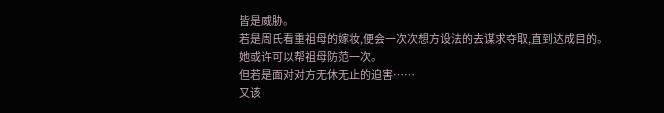皆是威胁。
若是周氏看重祖母的嫁妆,便会一次次想方设法的去谋求夺取,直到达成目的。
她或许可以帮祖母防范一次。
但若是面对对方无休无止的迫害……
又该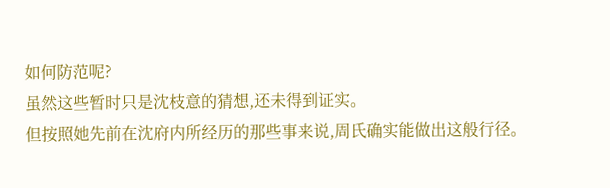如何防范呢?
虽然这些暂时只是沈枝意的猜想,还未得到证实。
但按照她先前在沈府内所经历的那些事来说,周氏确实能做出这般行径。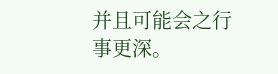并且可能会之行事更深。